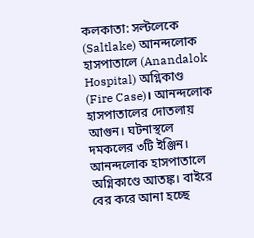কলকাতা: সল্টলেকে (Saltlake) আনন্দলোক হাসপাতালে (Anandalok Hospital) অগ্নিকাণ্ড (Fire Case)। আনন্দলোক হাসপাতালের দোতলায় আগুন। ঘটনাস্থলে দমকলের ৩টি ইঞ্জিন। আনন্দলোক হাসপাতালে অগ্নিকাণ্ডে আতঙ্ক। বাইরে বের করে আনা হচ্ছে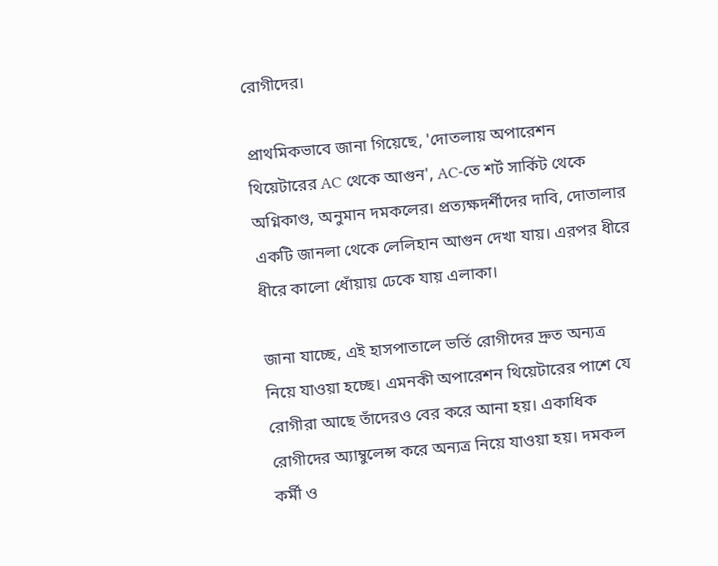রোগীদের।

প্রাথমিকভাবে জানা গিয়েছে, 'দোতলায় অপারেশন থিয়েটারের AC থেকে আগুন', AC-তে শর্ট সার্কিট থেকে অগ্নিকাণ্ড, অনুমান দমকলের। প্রত্যক্ষদর্শীদের দাবি, দোতালার একটি জানলা থেকে লেলিহান আগুন দেখা যায়। এরপর ধীরে ধীরে কালো ধোঁয়ায় ঢেকে যায় এলাকা।

জানা যাচ্ছে, এই হাসপাতালে ভর্তি রোগীদের দ্রুত অন্যত্র নিয়ে যাওয়া হচ্ছে। এমনকী অপারেশন থিয়েটারের পাশে যে রোগীরা আছে তাঁদেরও বের করে আনা হয়। একাধিক রোগীদের অ্যাম্বুলেন্স করে অন্যত্র নিয়ে যাওয়া হয়। দমকল কর্মী ও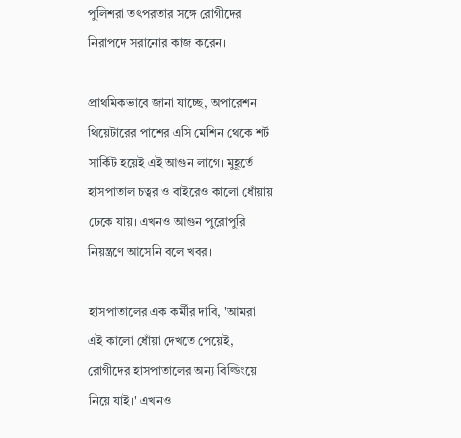পুলিশরা তৎপরতার সঙ্গে রোগীদের নিরাপদে সরানোর কাজ করেন।

প্রাথমিকভাবে জানা যাচ্ছে, অপারেশন থিয়েটারের পাশের এসি মেশিন থেকে শর্ট সার্কিট হয়েই এই আগুন লাগে। মুহূর্তে হাসপাতাল চত্বর ও বাইরেও কালো ধোঁয়ায় ঢেকে যায়। এখনও আগুন পুরোপুরি নিয়ন্ত্রণে আসেনি বলে খবর।

হাসপাতালের এক কর্মীর দাবি, 'আমরা এই কালো ধোঁয়া দেখতে পেয়েই, রোগীদের হাসপাতালের অন্য বিল্ডিংয়ে নিয়ে যাই।' এখনও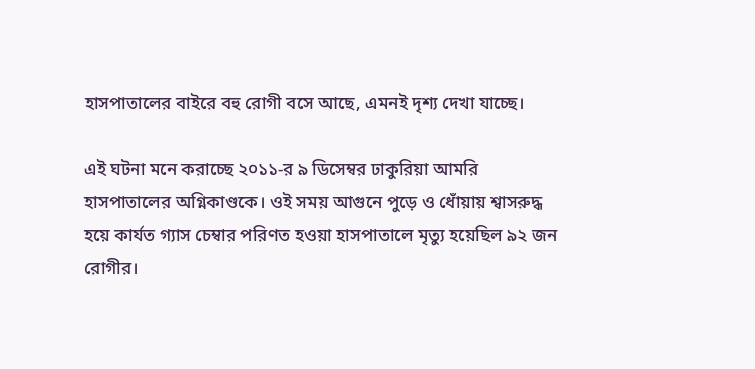হাসপাতালের বাইরে বহু রোগী বসে আছে, এমনই দৃশ্য দেখা যাচ্ছে।

এই ঘটনা মনে করাচ্ছে ২০১১-র ৯ ডিসেম্বর ঢাকুরিয়া আমরি হাসপাতালের অগ্নিকাণ্ডকে। ওই সময় আগুনে পুড়ে ও ধোঁয়ায় শ্বাসরুদ্ধ হয়ে কার্যত গ্যাস চেম্বার পরিণত হওয়া হাসপাতালে মৃত্যু হয়েছিল ৯২ জন রোগীর।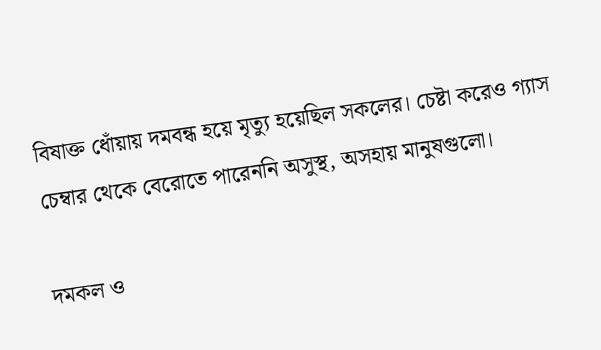বিষাক্ত ধোঁয়ায় দমবন্ধ হয়ে মৃত্যু হয়েছিল সকলের। চেষ্টা করেও গ্যাস চেম্বার থেকে বেরোতে পারেননি অসুস্থ, অসহায় মানুষগুলো।

দমকল ও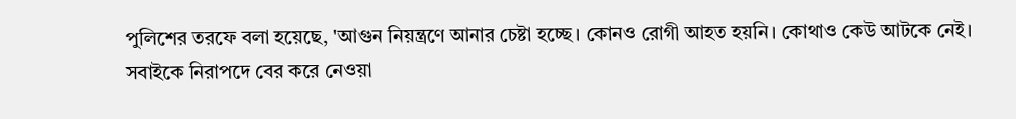পুলিশের তরফে বলা হয়েছে, 'আগুন নিয়ন্ত্রণে আনার চেষ্টা হচ্ছে। কোনও রোগী আহত হয়নি। কোথাও কেউ আটকে নেই। সবাইকে নিরাপদে বের করে নেওয়া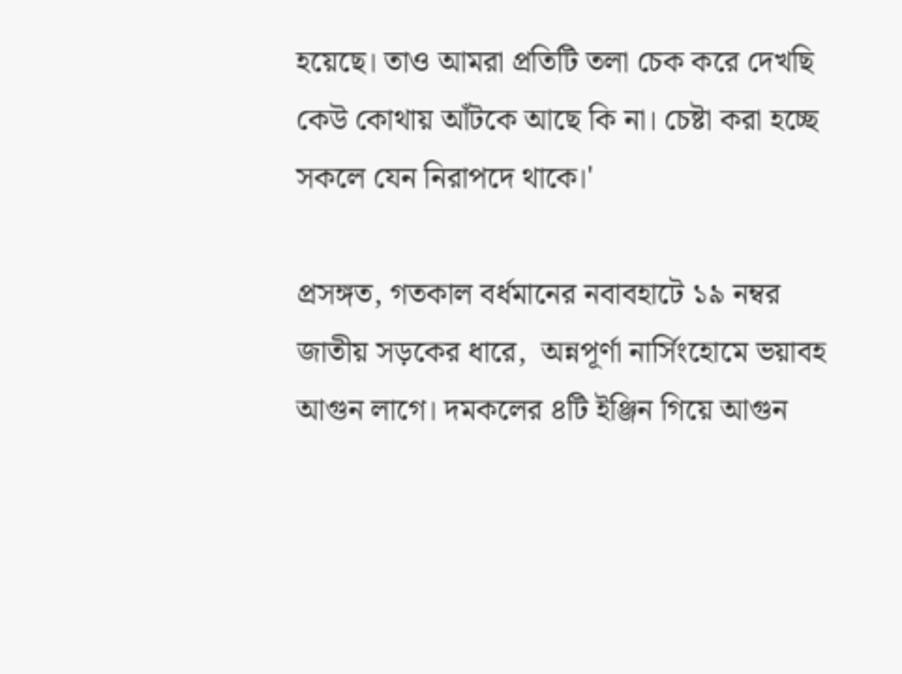হয়েছে। তাও আমরা প্রতিটি তলা চেক করে দেখছি কেউ কোথায় আঁটকে আছে কি না। চেষ্টা করা হচ্ছে সকলে যেন নিরাপদে থাকে।'

প্রসঙ্গত, গতকাল বর্ধমানের নবাবহাটে ১৯ নম্বর জাতীয় সড়কের ধারে,  অন্নপূর্ণা নার্সিংহোমে ভয়াবহ আগুন লাগে। দমকলের ৪টি ইঞ্জিন গিয়ে আগুন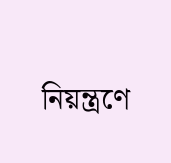নিয়ন্ত্রণে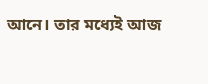আনে। তার মধ্যেই আজ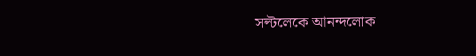সল্টলেকে আনন্দলোক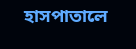হাসপাতালে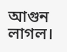আগুন লাগল।